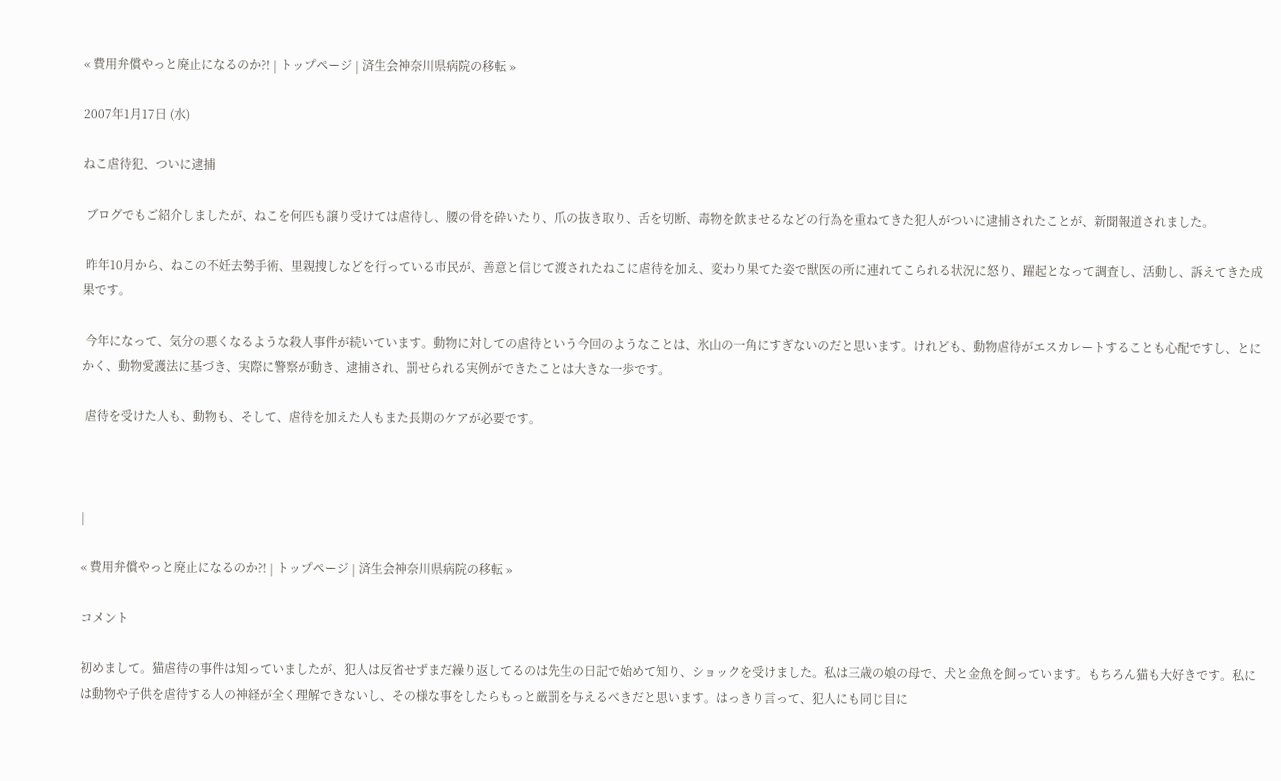« 費用弁償やっと廃止になるのか?! | トップページ | 済生会神奈川県病院の移転 »

2007年1月17日 (水)

ねこ虐待犯、ついに逮捕

 ブログでもご紹介しましたが、ねこを何匹も譲り受けては虐待し、腰の骨を砕いたり、爪の抜き取り、舌を切断、毒物を飲ませるなどの行為を重ねてきた犯人がついに逮捕されたことが、新聞報道されました。

 昨年10月から、ねこの不妊去勢手術、里親捜しなどを行っている市民が、善意と信じて渡されたねこに虐待を加え、変わり果てた姿で獣医の所に連れてこられる状況に怒り、躍起となって調査し、活動し、訴えてきた成果です。

 今年になって、気分の悪くなるような殺人事件が続いています。動物に対しての虐待という今回のようなことは、氷山の一角にすぎないのだと思います。けれども、動物虐待がエスカレートすることも心配ですし、とにかく、動物愛護法に基づき、実際に警察が動き、逮捕され、罰せられる実例ができたことは大きな一歩です。

 虐待を受けた人も、動物も、そして、虐待を加えた人もまた長期のケアが必要です。



|

« 費用弁償やっと廃止になるのか?! | トップページ | 済生会神奈川県病院の移転 »

コメント

初めまして。猫虐待の事件は知っていましたが、犯人は反省せずまだ繰り返してるのは先生の日記で始めて知り、ショックを受けました。私は三歳の娘の母で、犬と金魚を飼っています。もちろん猫も大好きです。私には動物や子供を虐待する人の神経が全く理解できないし、その様な事をしたらもっと厳罰を与えるべきだと思います。はっきり言って、犯人にも同じ目に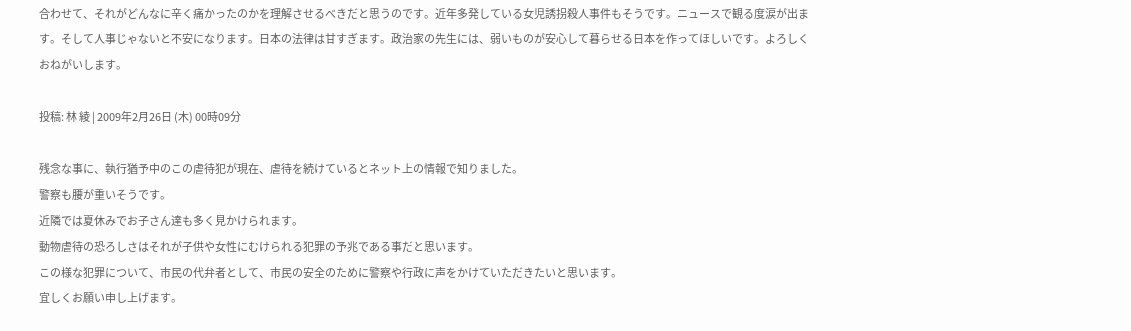合わせて、それがどんなに辛く痛かったのかを理解させるべきだと思うのです。近年多発している女児誘拐殺人事件もそうです。ニュースで観る度涙が出ます。そして人事じゃないと不安になります。日本の法律は甘すぎます。政治家の先生には、弱いものが安心して暮らせる日本を作ってほしいです。よろしくおねがいします。

投稿: 林 綾 | 2009年2月26日 (木) 00時09分

残念な事に、執行猶予中のこの虐待犯が現在、虐待を続けているとネット上の情報で知りました。
警察も腰が重いそうです。
近隣では夏休みでお子さん達も多く見かけられます。
動物虐待の恐ろしさはそれが子供や女性にむけられる犯罪の予兆である事だと思います。
この様な犯罪について、市民の代弁者として、市民の安全のために警察や行政に声をかけていただきたいと思います。
宜しくお願い申し上げます。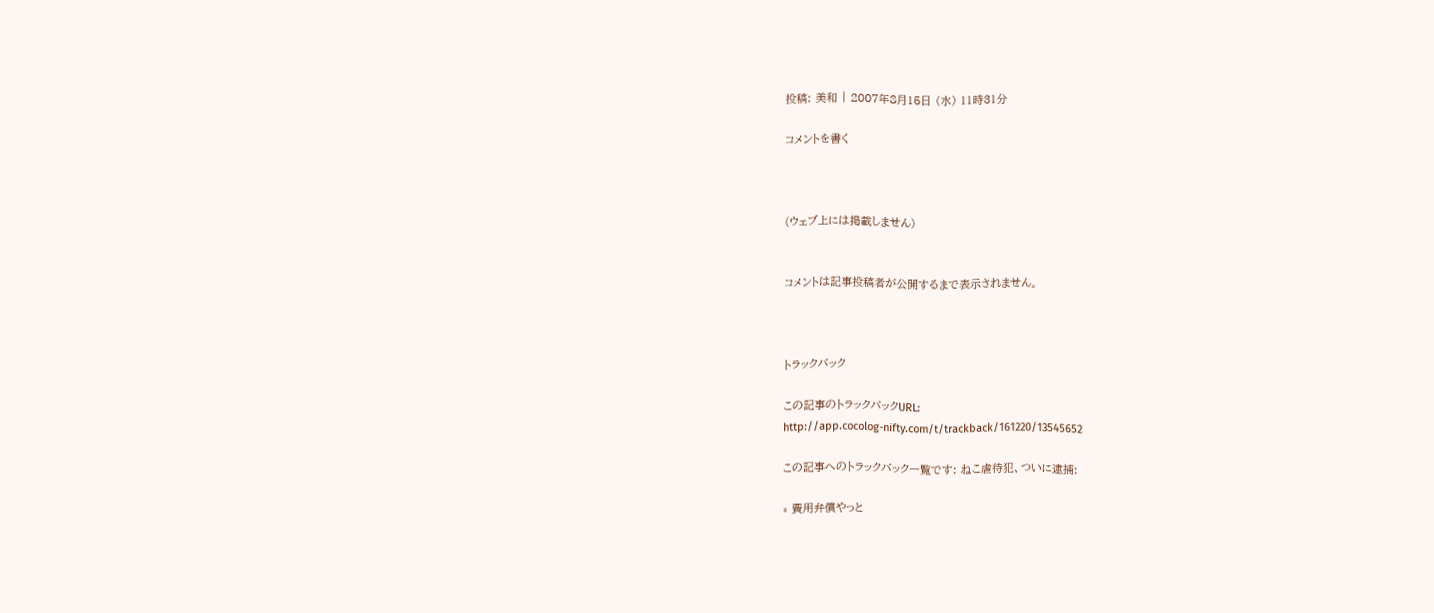投稿: 美和 | 2007年8月15日 (水) 11時31分

コメントを書く



(ウェブ上には掲載しません)


コメントは記事投稿者が公開するまで表示されません。



トラックバック

この記事のトラックバックURL:
http://app.cocolog-nifty.com/t/trackback/161220/13545652

この記事へのトラックバック一覧です: ねこ虐待犯、ついに逮捕:

« 費用弁償やっと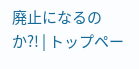廃止になるのか?! | トップペー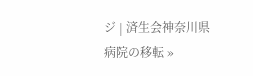ジ | 済生会神奈川県病院の移転 »